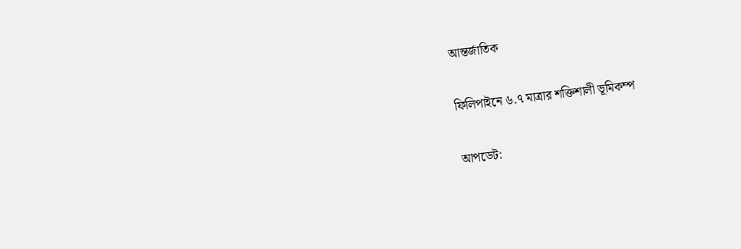আন্তর্জাতিক

ফিলিপাইনে ৬.৭ মাত্রার শক্তিশালী ভূমিকম্প

আপডেট: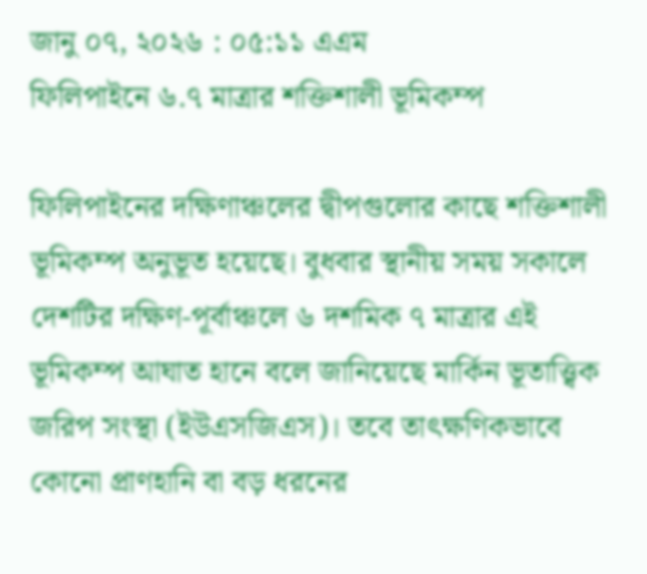জানু ০৭, ২০২৬ : ০৫:১১ এএম
ফিলিপাইনে ৬.৭ মাত্রার শক্তিশালী ভূমিকম্প

ফিলিপাইনের দক্ষিণাঞ্চলের দ্বীপগুলোর কাছে শক্তিশালী ভূমিকম্প অনুভূত হয়েছে। বুধবার স্থানীয় সময় সকালে দেশটির দক্ষিণ-পূর্বাঞ্চলে ৬ দশমিক ৭ মাত্রার এই ভূমিকম্প আঘাত হানে বলে জানিয়েছে মার্কিন ভূতাত্ত্বিক জরিপ সংস্থা (ইউএসজিএস)। তবে তাৎক্ষণিকভাবে কোনো প্রাণহানি বা বড় ধরনের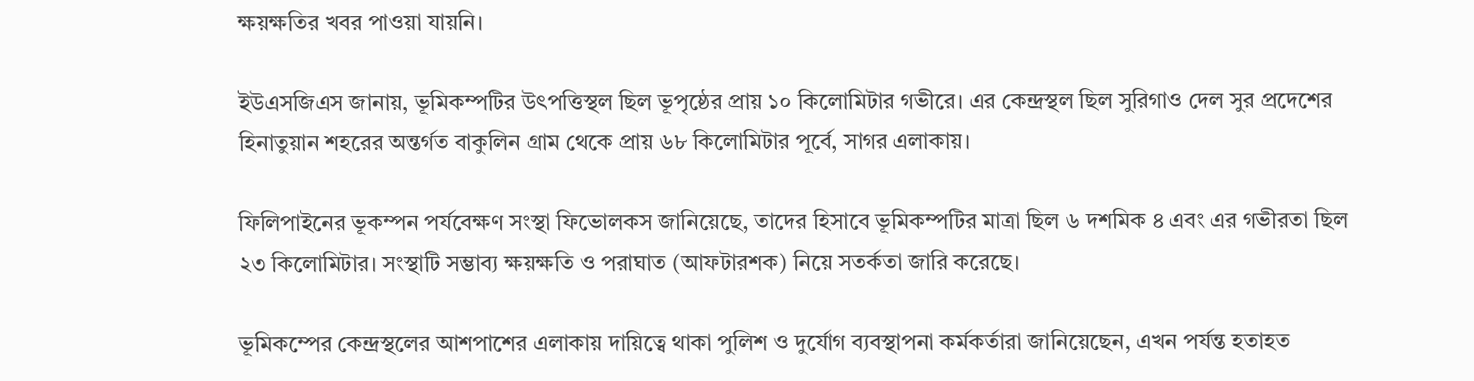ক্ষয়ক্ষতির খবর পাওয়া যায়নি।

ইউএসজিএস জানায়, ভূমিকম্পটির উৎপত্তিস্থল ছিল ভূপৃষ্ঠের প্রায় ১০ কিলোমিটার গভীরে। এর কেন্দ্রস্থল ছিল সুরিগাও দেল সুর প্রদেশের হিনাতুয়ান শহরের অন্তর্গত বাকুলিন গ্রাম থেকে প্রায় ৬৮ কিলোমিটার পূর্বে, সাগর এলাকায়।

ফিলিপাইনের ভূকম্পন পর্যবেক্ষণ সংস্থা ফিভোলকস জানিয়েছে, তাদের হিসাবে ভূমিকম্পটির মাত্রা ছিল ৬ দশমিক ৪ এবং এর গভীরতা ছিল ২৩ কিলোমিটার। সংস্থাটি সম্ভাব্য ক্ষয়ক্ষতি ও পরাঘাত (আফটারশক) নিয়ে সতর্কতা জারি করেছে।

ভূমিকম্পের কেন্দ্রস্থলের আশপাশের এলাকায় দায়িত্বে থাকা পুলিশ ও দুর্যোগ ব্যবস্থাপনা কর্মকর্তারা জানিয়েছেন, এখন পর্যন্ত হতাহত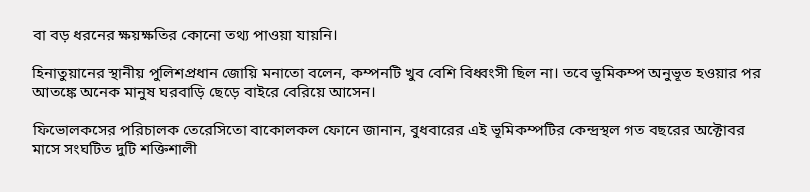বা বড় ধরনের ক্ষয়ক্ষতির কোনো তথ্য পাওয়া যায়নি।

হিনাতুয়ানের স্থানীয় পুলিশপ্রধান জোয়ি মনাতো বলেন, কম্পনটি খুব বেশি বিধ্বংসী ছিল না। তবে ভূমিকম্প অনুভূত হওয়ার পর আতঙ্কে অনেক মানুষ ঘরবাড়ি ছেড়ে বাইরে বেরিয়ে আসেন।

ফিভোলকসের পরিচালক তেরেসিতো বাকোলকল ফোনে জানান, বুধবারের এই ভূমিকম্পটির কেন্দ্রস্থল গত বছরের অক্টোবর মাসে সংঘটিত দুটি শক্তিশালী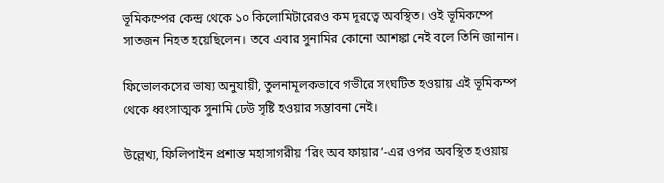ভূমিকম্পের কেন্দ্র থেকে ১০ কিলোমিটারেরও কম দূরত্বে অবস্থিত। ওই ভূমিকম্পে সাতজন নিহত হয়েছিলেন। তবে এবার সুনামির কোনো আশঙ্কা নেই বলে তিনি জানান।

ফিভোলকসের ভাষ্য অনুযায়ী, তুলনামূলকভাবে গভীরে সংঘটিত হওয়ায় এই ভূমিকম্প থেকে ধ্বংসাত্মক সুনামি ঢেউ সৃষ্টি হওয়ার সম্ভাবনা নেই।

উল্লেখ্য, ফিলিপাইন প্রশান্ত মহাসাগরীয় ‘রিং অব ফায়ার’-এর ওপর অবস্থিত হওয়ায়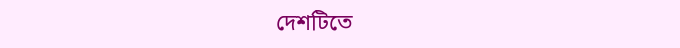দেশটিতে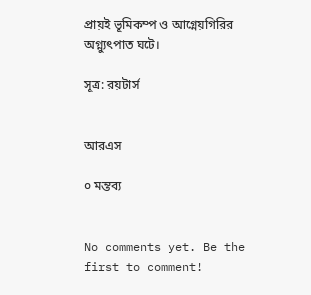প্রায়ই ভূমিকম্প ও আগ্নেয়গিরির অগ্ন্যুৎপাত ঘটে।

সূত্র: রয়টার্স


আরএস

০ মন্তব্য


No comments yet. Be the first to comment!